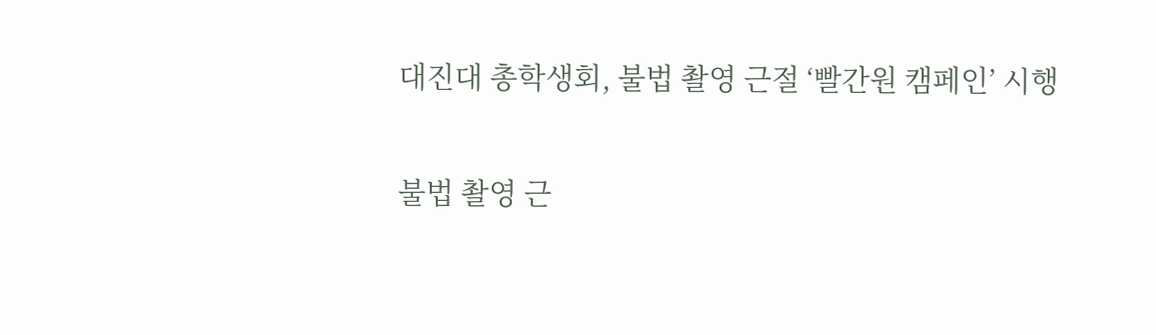대진대 총학생회, 불법 촬영 근절 ‘빨간원 캠페인’ 시행

불법 촬영 근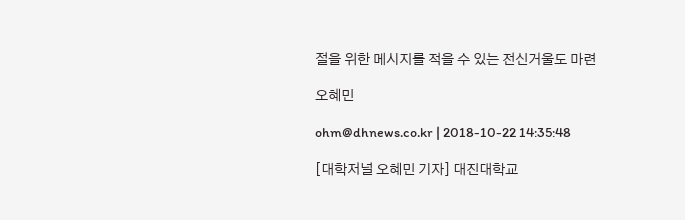절을 위한 메시지를 적을 수 있는 전신거울도 마련

오혜민

ohm@dhnews.co.kr | 2018-10-22 14:35:48

[대학저널 오혜민 기자] 대진대학교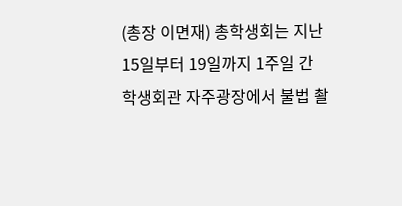(총장 이면재) 총학생회는 지난 15일부터 19일까지 1주일 간 학생회관 자주광장에서 불법 촬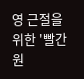영 근절을 위한 '빨간원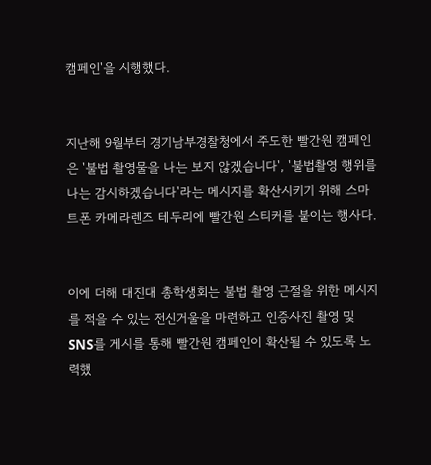캠페인'을 시행했다.


지난해 9월부터 경기남부경찰청에서 주도한 빨간원 캠페인은 '불법 촬영물을 나는 보지 않겠습니다', '불법촬영 행위를 나는 감시하겠습니다'라는 메시지를 확산시키기 위해 스마트폰 카메라렌즈 테두리에 빨간원 스티커를 붙이는 행사다.


이에 더해 대진대 총학생회는 불법 촬영 근절을 위한 메시지를 적을 수 있는 전신거울을 마련하고 인증사진 촬영 및 SNS를 게시를 통해 빨간원 캠페인이 확산될 수 있도록 노력했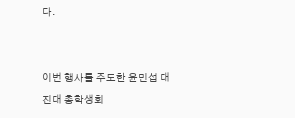다.


이번 행사를 주도한 윤민섭 대진대 총학생회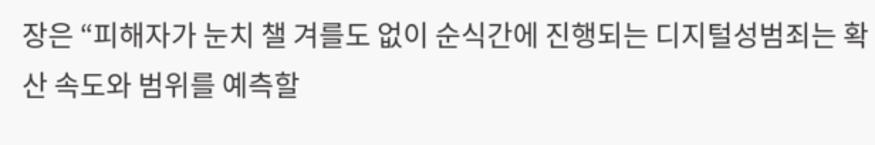장은 “피해자가 눈치 챌 겨를도 없이 순식간에 진행되는 디지털성범죄는 확산 속도와 범위를 예측할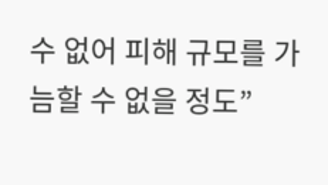수 없어 피해 규모를 가늠할 수 없을 정도”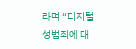라며 “디지털성범죄에 대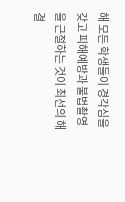해 모든 학생들이 경각심을 갖고 피해예방과 불법촬영을 근절하는 것이 최선의 해결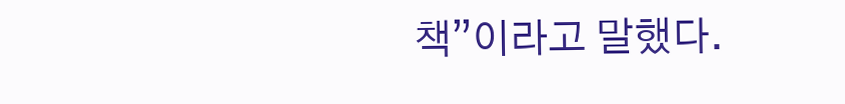책”이라고 말했다.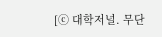[ⓒ 대학저널. 무단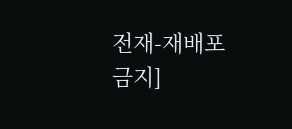전재-재배포 금지]